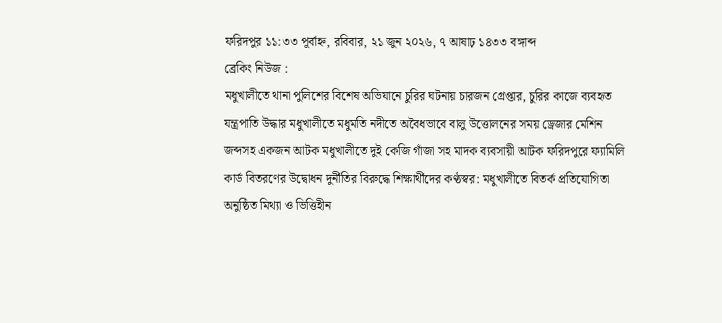ফরিদপুর ১১:৩৩ পূর্বাহ্ন, রবিবার, ২১ জুন ২০২৬, ৭ আষাঢ় ১৪৩৩ বঙ্গাব্দ
ব্রেকিং নিউজ :
মধুখালীতে থানা পুলিশের বিশেষ অভিযানে চুরির ঘটনায় চারজন গ্রেপ্তার, চুরির কাজে ব্যবহৃত যন্ত্রপাতি উদ্ধার মধুখালীতে মধুমতি নদীতে অবৈধভাবে বালু উত্তোলনের সময় ড্রেজার মেশিন জব্দসহ একজন আটক মধুখালীতে দুই কেজি গাঁজা সহ মাদক ব্যবসায়ী আটক ফরিদপুরে ফ্যামিলি কার্ড বিতরণের উদ্বোধন দুর্নীতির বিরুদ্ধে শিক্ষার্থীদের কণ্ঠস্বর: মধুখালীতে বিতর্ক প্রতিযোগিতা অনুষ্ঠিত মিথ্যা ও ভিত্তিহীন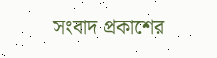সংবাদ প্রকাশের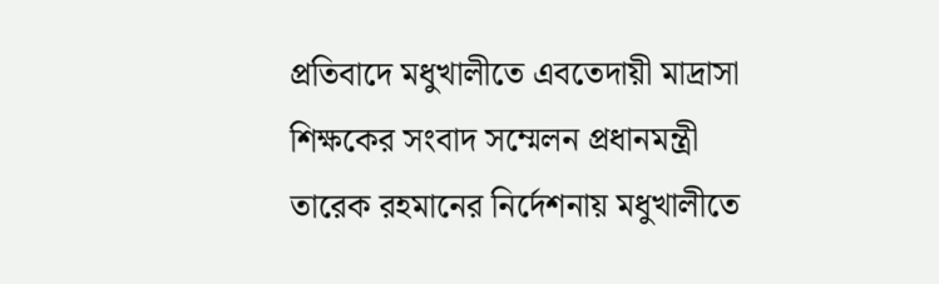প্রতিবাদে মধুখালীতে এবতেদায়ী মাদ্রাসা শিক্ষকের সংবাদ সম্মেলন প্রধানমন্ত্রী তারেক রহমানের নির্দেশনায় মধুখালীতে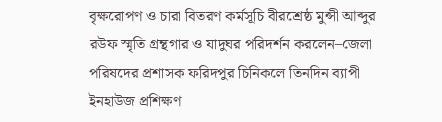বৃক্ষরোপণ ও চারা বিতরণ কর্মসূচি বীরশ্রেষ্ঠ মুন্সী আব্দুর রউফ স্মৃতি গ্রন্থগার ও যাদুঘর পরিদর্শন করলেন–জেলা পরিষদের প্রশাসক ফরিদপুর চিনিকলে তিনদিন ব্যাপী ইনহাউজ প্রশিক্ষণ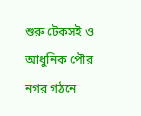শুরু টেকসই ও আধুনিক পৌর নগর গঠনে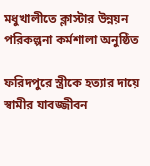মধুখালীতে ক্লাস্টার উন্নয়ন পরিকল্পনা কর্মশালা অনুষ্ঠিত

ফরিদপুরে স্ত্রীকে হত্যার দায়ে স্বামীর যাবজ্জীবন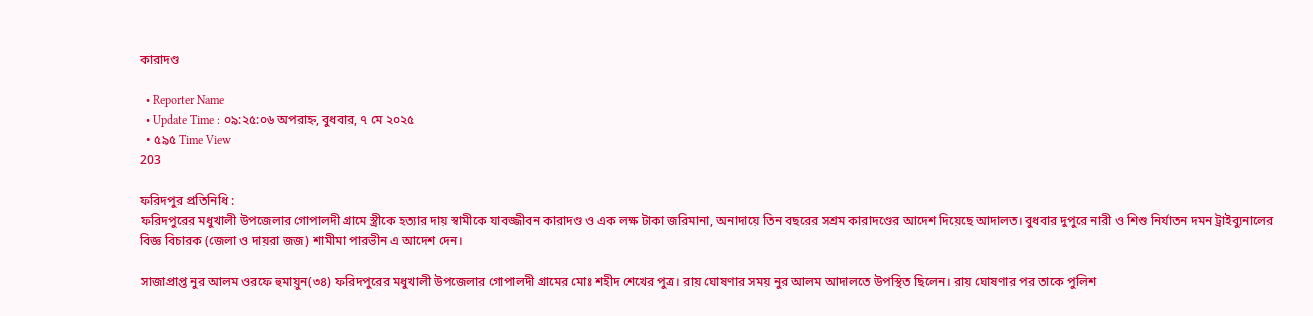কারাদণ্ড

  • Reporter Name
  • Update Time : ০৯:২৫:০৬ অপরাহ্ন, বুধবার, ৭ মে ২০২৫
  • ৫৯৫ Time View
203

ফরিদপুর প্রতিনিধি :
ফরিদপুরের মধুখালী উপজেলার গোপালদী গ্রামে স্ত্রীকে হত্যার দায় স্বামীকে যাবজ্জীবন কারাদণ্ড ও এক লক্ষ টাকা জরিমানা, অনাদায়ে তিন বছরের সশ্রম কারাদণ্ডের আদেশ দিয়েছে আদালত। বুধবার দুপুরে নারী ও শিশু নির্যাতন দমন ট্রাইব্যুনালের বিজ্ঞ বিচারক (জেলা ও দায়রা জজ) শামীমা পারভীন এ আদেশ দেন।

সাজাপ্রাপ্ত নুর আলম ওরফে হুমায়ুন(৩৪) ফরিদপুরের মধুখালী উপজেলার গোপালদী গ্রামের মোঃ শহীদ শেখের পুত্র। রায় ঘোষণার সময় নুর আলম আদালতে উপস্থিত ছিলেন। রায় ঘোষণার পর তাকে পুলিশ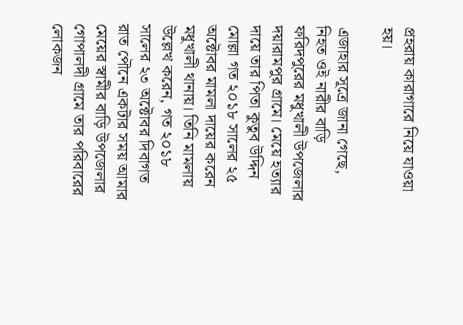প্রহরায় কারাগারে নিয়ে যাওয়া হয়।

এজাহার সূত্রে জানা গেছে, নিহত ওই নারীর বাড়ি ফরিদপুরের মধুখালী উপজেলার দয়ারামপুর গ্রামে। মেয়ে হত্যার দায়ে তার পিতা কুতুব উদ্দিন মোল্লা গত ২০১৮ সালের ২৫ অক্টোবর মামলা দায়ের করেন মধুখালী থানায়। তিনি মামলায় উল্লেখ করেন, গত ২০১৮ সালের ২৩ অক্টোবর দিবাগত রাত পৌনে একটার সময় আমার মেয়ের স্বামীর বাড়ি উপজেলার গোপালদী গ্রামে তার পরিবারের লোকজন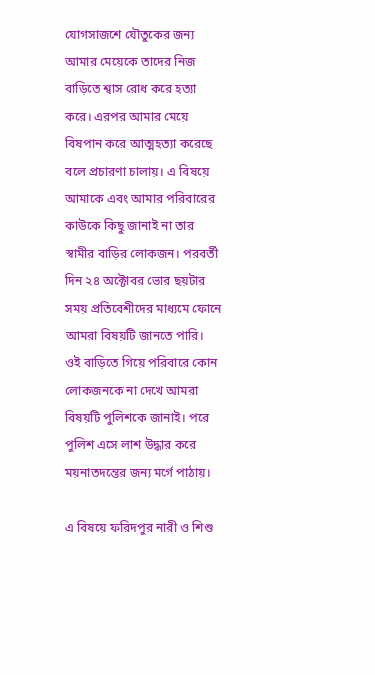যোগসাজশে যৌতুকের জন্য আমার মেয়েকে তাদের নিজ বাড়িতে শ্বাস রোধ করে হত্যা করে। এরপর আমার মেয়ে বিষপান করে আত্মহত্যা করেছে বলে প্রচারণা চালায়। এ বিষয়ে আমাকে এবং আমার পরিবারের কাউকে কিছু জানাই না তার স্বামীর বাড়ির লোকজন। পরবর্তী দিন ২৪ অক্টোবর ভোর ছয়টার সময় প্রতিবেশীদের মাধ্যমে ফোনে আমরা বিষয়টি জানতে পারি। ওই বাড়িতে গিয়ে পরিবারে কোন লোকজনকে না দেখে আমরা বিষয়টি পুলিশকে জানাই। পরে পুলিশ এসে লাশ উদ্ধার করে ময়নাতদন্তের জন্য মর্গে পাঠায়।

এ বিষয়ে ফরিদপুর নারী ও শিশু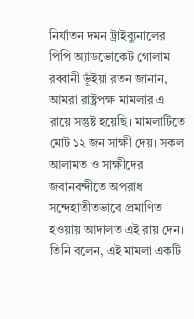নির্যাতন দমন ট্রাইব্যুনালের পিপি অ্যাডভোকেট গোলাম রব্বানী ভূঁইয়া রতন জানান, আমরা রাষ্ট্রপক্ষ মামলার এ রায়ে সন্তুষ্ট হয়েছি। মামলাটিতে মোট ১২ জন সাক্ষী দেয়। সকল আলামত ও সাক্ষীদের জবানবন্দীতে অপরাধ সন্দেহাতীতভাবে প্রমাণিত হওয়ায় আদালত এই রায় দেন। তিনি বলেন, এই মামলা একটি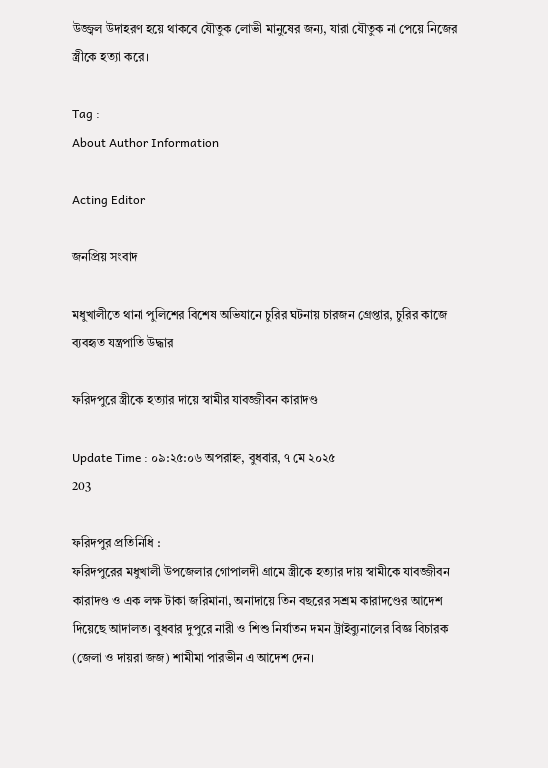উজ্জ্বল উদাহরণ হয়ে থাকবে যৌতুক লোভী মানুষের জন্য, যারা যৌতুক না পেয়ে নিজের স্ত্রীকে হত্যা করে।

Tag :
About Author Information

Acting Editor

জনপ্রিয় সংবাদ

মধুখালীতে থানা পুলিশের বিশেষ অভিযানে চুরির ঘটনায় চারজন গ্রেপ্তার, চুরির কাজে ব্যবহৃত যন্ত্রপাতি উদ্ধার

ফরিদপুরে স্ত্রীকে হত্যার দায়ে স্বামীর যাবজ্জীবন কারাদণ্ড

Update Time : ০৯:২৫:০৬ অপরাহ্ন, বুধবার, ৭ মে ২০২৫
203

ফরিদপুর প্রতিনিধি :
ফরিদপুরের মধুখালী উপজেলার গোপালদী গ্রামে স্ত্রীকে হত্যার দায় স্বামীকে যাবজ্জীবন কারাদণ্ড ও এক লক্ষ টাকা জরিমানা, অনাদায়ে তিন বছরের সশ্রম কারাদণ্ডের আদেশ দিয়েছে আদালত। বুধবার দুপুরে নারী ও শিশু নির্যাতন দমন ট্রাইব্যুনালের বিজ্ঞ বিচারক (জেলা ও দায়রা জজ) শামীমা পারভীন এ আদেশ দেন।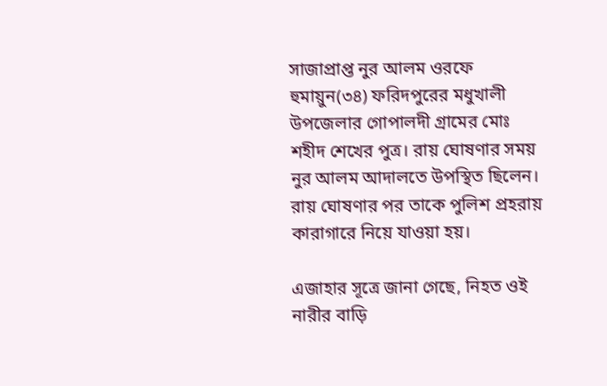সাজাপ্রাপ্ত নুর আলম ওরফে হুমায়ুন(৩৪) ফরিদপুরের মধুখালী উপজেলার গোপালদী গ্রামের মোঃ শহীদ শেখের পুত্র। রায় ঘোষণার সময় নুর আলম আদালতে উপস্থিত ছিলেন। রায় ঘোষণার পর তাকে পুলিশ প্রহরায় কারাগারে নিয়ে যাওয়া হয়।

এজাহার সূত্রে জানা গেছে, নিহত ওই নারীর বাড়ি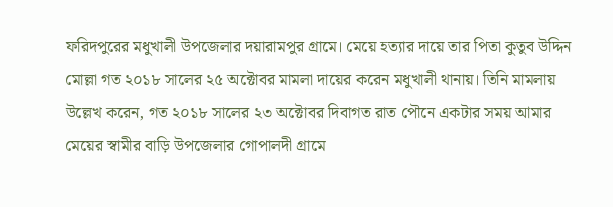ফরিদপুরের মধুখালী উপজেলার দয়ারামপুর গ্রামে। মেয়ে হত্যার দায়ে তার পিতা কুতুব উদ্দিন মোল্লা গত ২০১৮ সালের ২৫ অক্টোবর মামলা দায়ের করেন মধুখালী থানায়। তিনি মামলায় উল্লেখ করেন, গত ২০১৮ সালের ২৩ অক্টোবর দিবাগত রাত পৌনে একটার সময় আমার মেয়ের স্বামীর বাড়ি উপজেলার গোপালদী গ্রামে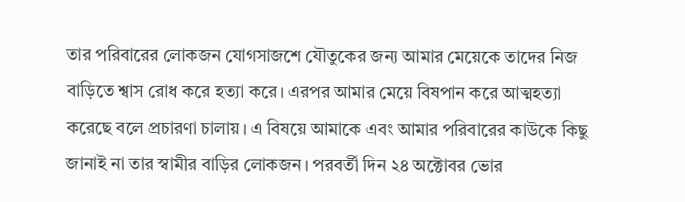তার পরিবারের লোকজন যোগসাজশে যৌতুকের জন্য আমার মেয়েকে তাদের নিজ বাড়িতে শ্বাস রোধ করে হত্যা করে। এরপর আমার মেয়ে বিষপান করে আত্মহত্যা করেছে বলে প্রচারণা চালায়। এ বিষয়ে আমাকে এবং আমার পরিবারের কাউকে কিছু জানাই না তার স্বামীর বাড়ির লোকজন। পরবর্তী দিন ২৪ অক্টোবর ভোর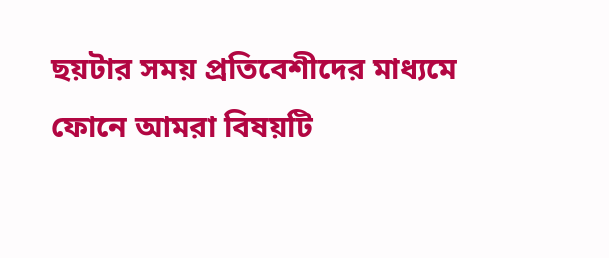ছয়টার সময় প্রতিবেশীদের মাধ্যমে ফোনে আমরা বিষয়টি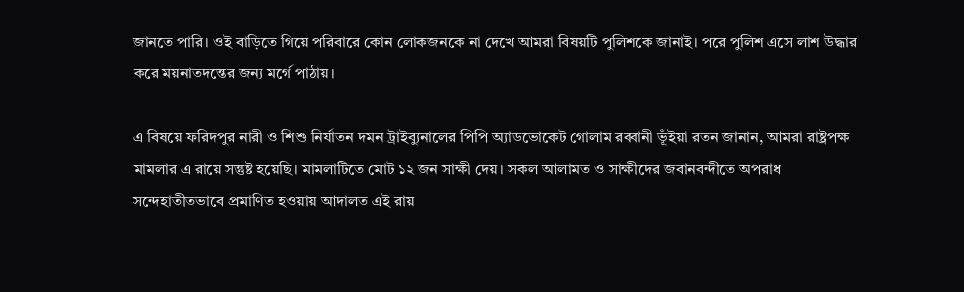জানতে পারি। ওই বাড়িতে গিয়ে পরিবারে কোন লোকজনকে না দেখে আমরা বিষয়টি পুলিশকে জানাই। পরে পুলিশ এসে লাশ উদ্ধার করে ময়নাতদন্তের জন্য মর্গে পাঠায়।

এ বিষয়ে ফরিদপুর নারী ও শিশু নির্যাতন দমন ট্রাইব্যুনালের পিপি অ্যাডভোকেট গোলাম রব্বানী ভূঁইয়া রতন জানান, আমরা রাষ্ট্রপক্ষ মামলার এ রায়ে সন্তুষ্ট হয়েছি। মামলাটিতে মোট ১২ জন সাক্ষী দেয়। সকল আলামত ও সাক্ষীদের জবানবন্দীতে অপরাধ সন্দেহাতীতভাবে প্রমাণিত হওয়ায় আদালত এই রায়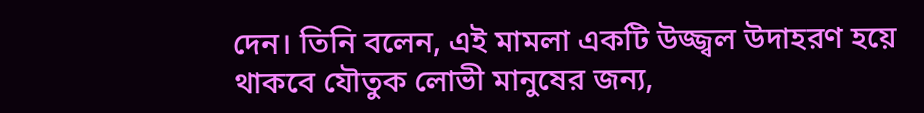দেন। তিনি বলেন, এই মামলা একটি উজ্জ্বল উদাহরণ হয়ে থাকবে যৌতুক লোভী মানুষের জন্য,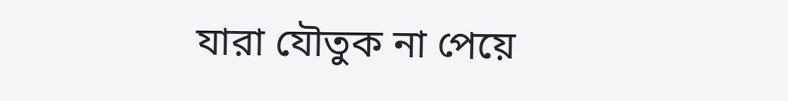যারা যৌতুক না পেয়ে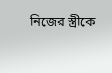নিজের স্ত্রীকে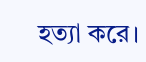হত্যা করে।